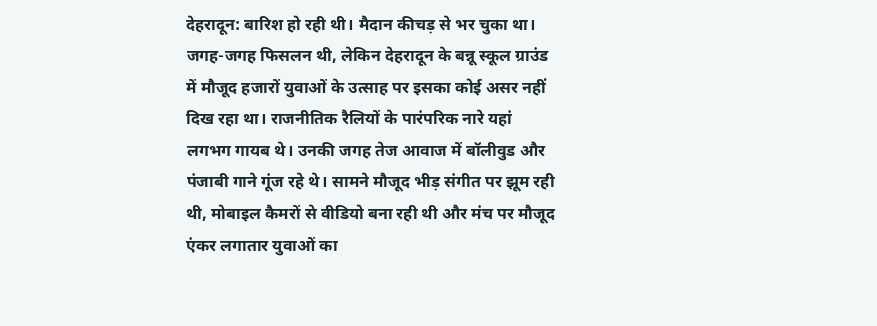देहरादून: बारिश हो रही थी। मैदान कीचड़ से भर चुका था। जगह-जगह फिसलन थी, लेकिन देहरादून के बन्नू स्कूल ग्राउंड में मौजूद हजारों युवाओं के उत्साह पर इसका कोई असर नहीं दिख रहा था। राजनीतिक रैलियों के पारंपरिक नारे यहां लगभग गायब थे। उनकी जगह तेज आवाज में बॉलीवुड और पंजाबी गाने गूंज रहे थे। सामने मौजूद भीड़ संगीत पर झूम रही थी, मोबाइल कैमरों से वीडियो बना रही थी और मंच पर मौजूद एंकर लगातार युवाओं का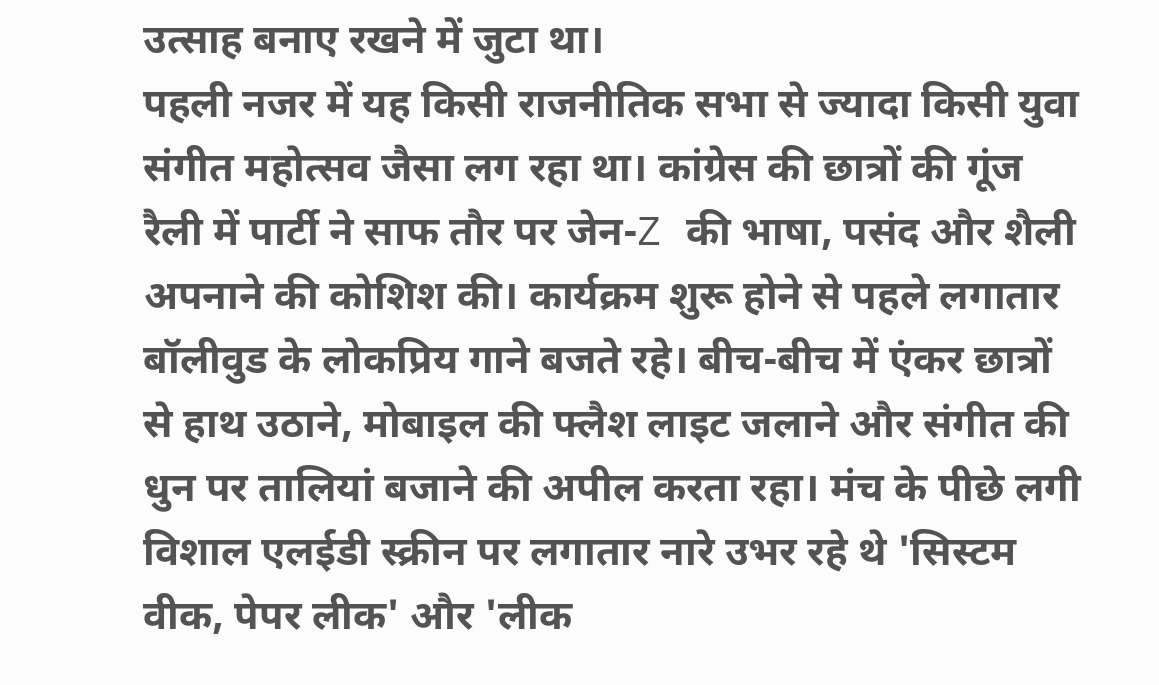उत्साह बनाए रखने में जुटा था।
पहली नजर में यह किसी राजनीतिक सभा से ज्यादा किसी युवा संगीत महोत्सव जैसा लग रहा था। कांग्रेस की छात्रों की गूंज रैली में पार्टी ने साफ तौर पर जेन-Z की भाषा, पसंद और शैली अपनाने की कोशिश की। कार्यक्रम शुरू होने से पहले लगातार बॉलीवुड के लोकप्रिय गाने बजते रहे। बीच-बीच में एंकर छात्रों से हाथ उठाने, मोबाइल की फ्लैश लाइट जलाने और संगीत की धुन पर तालियां बजाने की अपील करता रहा। मंच के पीछे लगी विशाल एलईडी स्क्रीन पर लगातार नारे उभर रहे थे 'सिस्टम वीक, पेपर लीक' और 'लीक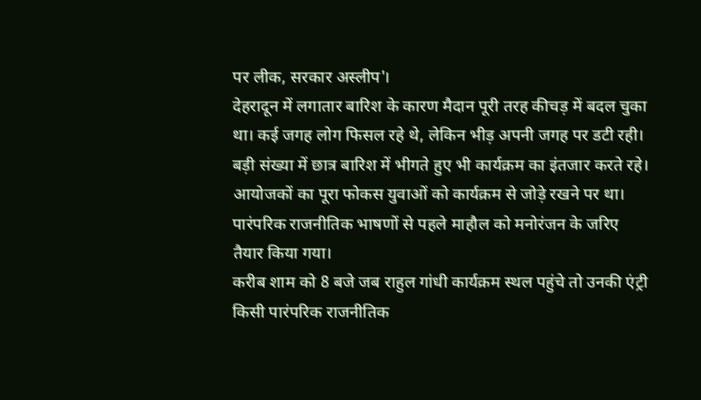पर लीक, सरकार अस्लीप'।
देहरादून में लगातार बारिश के कारण मैदान पूरी तरह कीचड़ में बदल चुका था। कई जगह लोग फिसल रहे थे, लेकिन भीड़ अपनी जगह पर डटी रही। बड़ी संख्या में छात्र बारिश में भीगते हुए भी कार्यक्रम का इंतजार करते रहे। आयोजकों का पूरा फोकस युवाओं को कार्यक्रम से जोड़े रखने पर था। पारंपरिक राजनीतिक भाषणों से पहले माहौल को मनोरंजन के जरिए तैयार किया गया।
करीब शाम को 8 बजे जब राहुल गांधी कार्यक्रम स्थल पहुंचे तो उनकी एंट्री किसी पारंपरिक राजनीतिक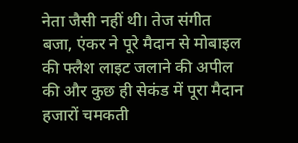नेता जैसी नहीं थी। तेज संगीत बजा, एंकर ने पूरे मैदान से मोबाइल की फ्लैश लाइट जलाने की अपील की और कुछ ही सेकंड में पूरा मैदान हजारों चमकती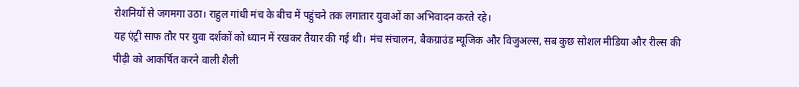रोशनियों से जगमगा उठा। राहुल गांधी मंच के बीच में पहुंचने तक लगातार युवाओं का अभिवादन करते रहे।
यह एंट्री साफ तौर पर युवा दर्शकों को ध्यान में रखकर तैयार की गई थी। मंच संचालन, बैकग्राउंड म्यूजिक और विजुअल्स, सब कुछ सोशल मीडिया और रील्स की पीढ़ी को आकर्षित करने वाली शैली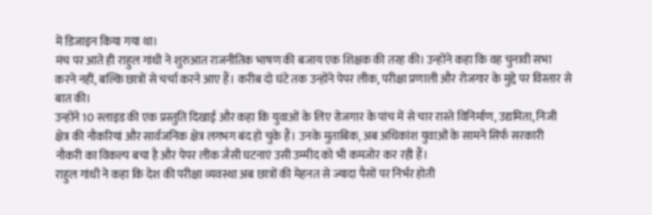में डिजाइन किया गया था।
मंच पर आते ही राहुल गांधी ने शुरुआत राजनीतिक भाषण की बजाय एक शिक्षक की तरह की। उन्होंने कहा कि वह चुनावी सभा करने नहीं, बल्कि छात्रों से चर्चा करने आए हैं। करीब दो घंटे तक उन्होंने पेपर लीक, परीक्षा प्रणाली और रोजगार के मुद्दे पर विस्तार से बात की।
उन्होंने 10 स्लाइड की एक प्रस्तुति दिखाई और कहा कि युवाओं के लिए रोजगार के पांच में से चार रास्ते विनिर्माण, उद्यमिता, निजी क्षेत्र की नौकरियां और सार्वजनिक क्षेत्र लगभग बंद हो चुके हैं। उनके मुताबिक, अब अधिकांश युवाओं के सामने सिर्फ सरकारी नौकरी का विकल्प बचा है और पेपर लीक जैसी घटनाएं उसी उम्मीद को भी कमजोर कर रही हैं।
राहुल गांधी ने कहा कि देश की परीक्षा व्यवस्था अब छात्रों की मेहनत से ज्यादा पैसों पर निर्भर होती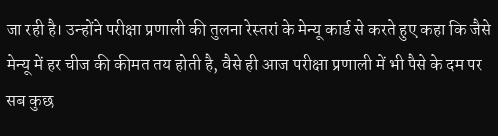जा रही है। उन्होंने परीक्षा प्रणाली की तुलना रेस्तरां के मेन्यू कार्ड से करते हुए कहा कि जैसे मेन्यू में हर चीज की कीमत तय होती है, वैसे ही आज परीक्षा प्रणाली में भी पैसे के दम पर सब कुछ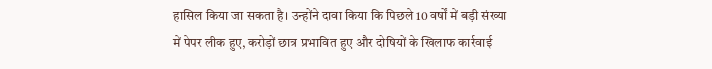हासिल किया जा सकता है। उन्होंने दावा किया कि पिछले 10 वर्षों में बड़ी संख्या में पेपर लीक हुए, करोड़ों छात्र प्रभावित हुए और दोषियों के खिलाफ कार्रवाई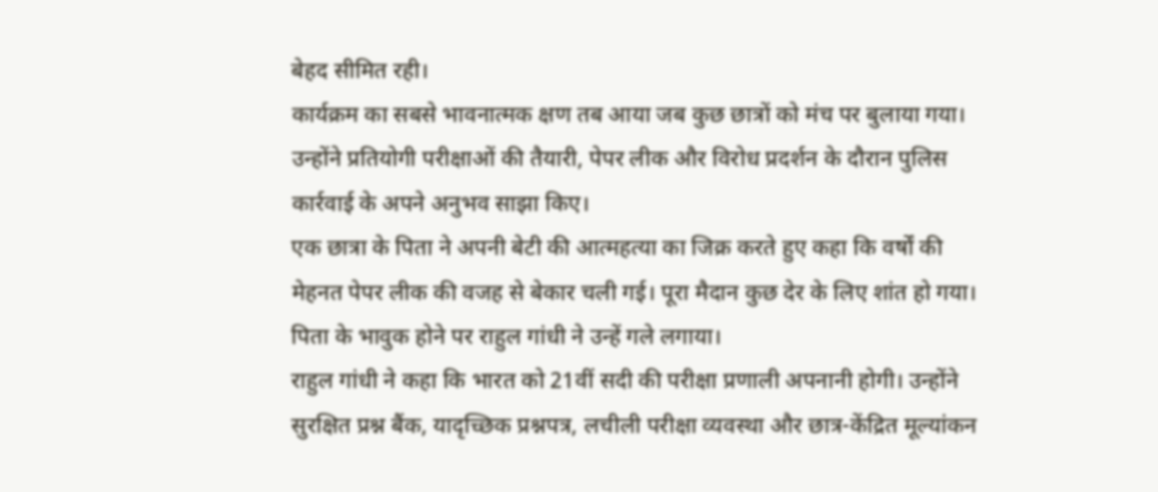बेहद सीमित रही।
कार्यक्रम का सबसे भावनात्मक क्षण तब आया जब कुछ छात्रों को मंच पर बुलाया गया। उन्होंने प्रतियोगी परीक्षाओं की तैयारी, पेपर लीक और विरोध प्रदर्शन के दौरान पुलिस कार्रवाई के अपने अनुभव साझा किए।
एक छात्रा के पिता ने अपनी बेटी की आत्महत्या का जिक्र करते हुए कहा कि वर्षों की मेहनत पेपर लीक की वजह से बेकार चली गई। पूरा मैदान कुछ देर के लिए शांत हो गया। पिता के भावुक होने पर राहुल गांधी ने उन्हें गले लगाया।
राहुल गांधी ने कहा कि भारत को 21वीं सदी की परीक्षा प्रणाली अपनानी होगी। उन्होंने सुरक्षित प्रश्न बैंक, यादृच्छिक प्रश्नपत्र, लचीली परीक्षा व्यवस्था और छात्र-केंद्रित मूल्यांकन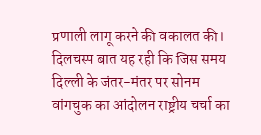प्रणाली लागू करने की वकालत की।
दिलचस्प बात यह रही कि जिस समय दिल्ली के जंतर-मंतर पर सोनम वांगचुक का आंदोलन राष्ट्रीय चर्चा का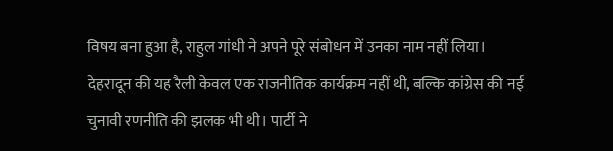विषय बना हुआ है, राहुल गांधी ने अपने पूरे संबोधन में उनका नाम नहीं लिया।
देहरादून की यह रैली केवल एक राजनीतिक कार्यक्रम नहीं थी, बल्कि कांग्रेस की नई चुनावी रणनीति की झलक भी थी। पार्टी ने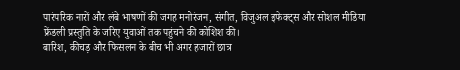पारंपरिक नारों और लंबे भाषणों की जगह मनोरंजन, संगीत, विजुअल इफेक्ट्स और सोशल मीडिया फ्रेंडली प्रस्तुति के जरिए युवाओं तक पहुंचने की कोशिश की।
बारिश, कीचड़ और फिसलन के बीच भी अगर हजारों छात्र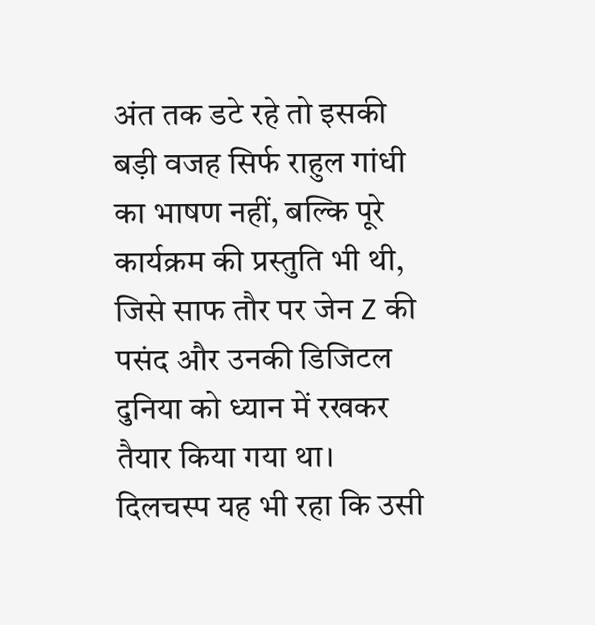अंत तक डटे रहे तो इसकी बड़ी वजह सिर्फ राहुल गांधी का भाषण नहीं, बल्कि पूरे कार्यक्रम की प्रस्तुति भी थी, जिसे साफ तौर पर जेन Z की पसंद और उनकी डिजिटल दुनिया को ध्यान में रखकर तैयार किया गया था।
दिलचस्प यह भी रहा कि उसी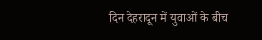दिन देहरादून में युवाओं के बीच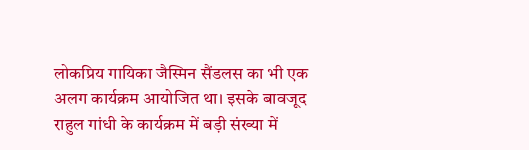लोकप्रिय गायिका जैस्मिन सैंडलस का भी एक अलग कार्यक्रम आयोजित था। इसके बावजूद राहुल गांधी के कार्यक्रम में बड़ी संख्या में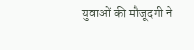युवाओं की मौजूदगी ने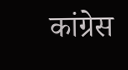कांग्रेस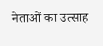नेताओं का उत्साह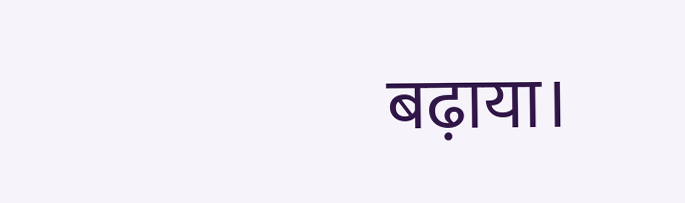बढ़ाया।